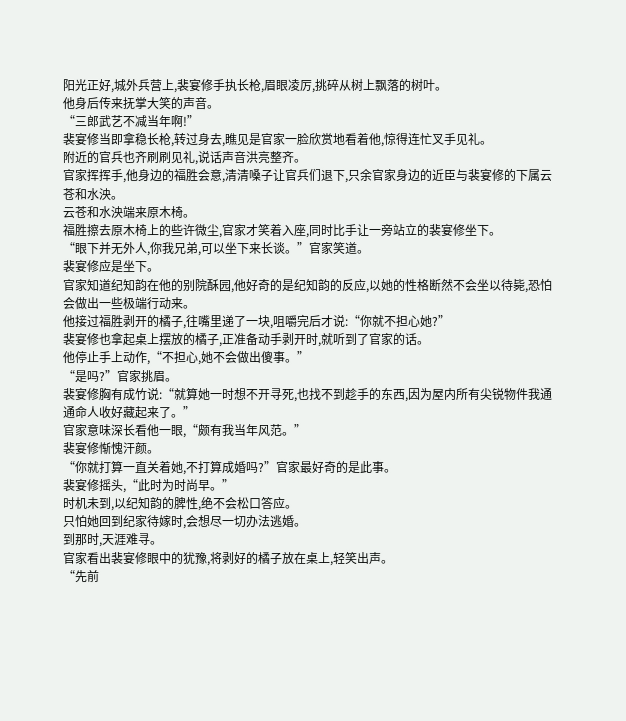阳光正好,城外兵营上,裴宴修手执长枪,眉眼凌厉,挑碎从树上飘落的树叶。
他身后传来抚掌大笑的声音。
“三郎武艺不减当年啊!”
裴宴修当即拿稳长枪,转过身去,瞧见是官家一脸欣赏地看着他,惊得连忙叉手见礼。
附近的官兵也齐刷刷见礼,说话声音洪亮整齐。
官家挥挥手,他身边的福胜会意,清清嗓子让官兵们退下,只余官家身边的近臣与裴宴修的下属云苍和水泱。
云苍和水泱端来原木椅。
福胜擦去原木椅上的些许微尘,官家才笑着入座,同时比手让一旁站立的裴宴修坐下。
“眼下并无外人,你我兄弟,可以坐下来长谈。”官家笑道。
裴宴修应是坐下。
官家知道纪知韵在他的别院酥园,他好奇的是纪知韵的反应,以她的性格断然不会坐以待毙,恐怕会做出一些极端行动来。
他接过福胜剥开的橘子,往嘴里递了一块,咀嚼完后才说:“你就不担心她?”
裴宴修也拿起桌上摆放的橘子,正准备动手剥开时,就听到了官家的话。
他停止手上动作,“不担心,她不会做出傻事。”
“是吗?”官家挑眉。
裴宴修胸有成竹说:“就算她一时想不开寻死,也找不到趁手的东西,因为屋内所有尖锐物件我通通命人收好藏起来了。”
官家意味深长看他一眼,“颇有我当年风范。”
裴宴修惭愧汗颜。
“你就打算一直关着她,不打算成婚吗?”官家最好奇的是此事。
裴宴修摇头,“此时为时尚早。”
时机未到,以纪知韵的脾性,绝不会松口答应。
只怕她回到纪家待嫁时,会想尽一切办法逃婚。
到那时,天涯难寻。
官家看出裴宴修眼中的犹豫,将剥好的橘子放在桌上,轻笑出声。
“先前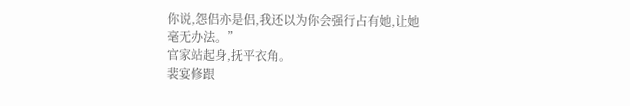你说,怨侣亦是侣,我还以为你会强行占有她,让她毫无办法。”
官家站起身,抚平衣角。
裴宴修跟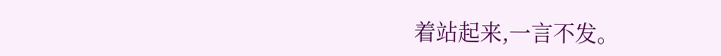着站起来,一言不发。